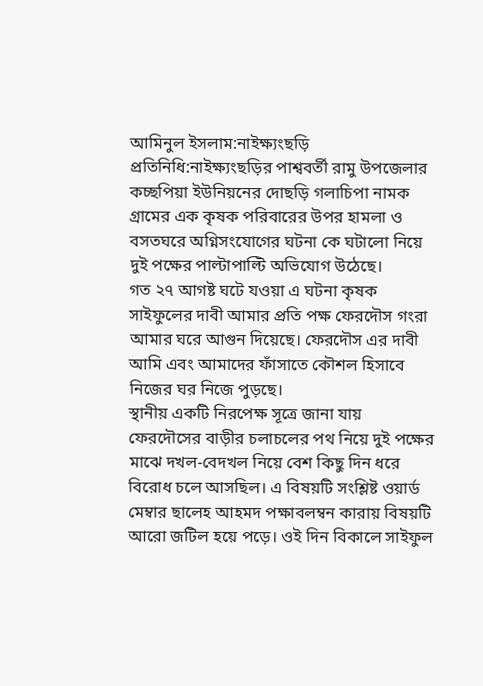আমিনুল ইসলাম:নাইক্ষ্যংছড়ি প্রতিনিধি:নাইক্ষ্যংছড়ির পাশ্ববর্তী রামু উপজেলার কচ্ছপিয়া ইউনিয়নের দোছড়ি গলাচিপা নামক গ্রামের এক কৃষক পরিবারের উপর হামলা ও বসতঘরে অগ্নিসংযোগের ঘটনা কে ঘটালো নিয়ে দুই পক্ষের পাল্টাপাল্টি অভিযোগ উঠেছে।
গত ২৭ আগষ্ট ঘটে যওয়া এ ঘটনা কৃষক সাইফুলের দাবী আমার প্রতি পক্ষ ফেরদৌস গংরা আমার ঘরে আগুন দিয়েছে। ফেরদৌস এর দাবী আমি এবং আমাদের ফাঁসাতে কৌশল হিসাবে নিজের ঘর নিজে পুড়ছে।
স্থানীয় একটি নিরপেক্ষ সূত্রে জানা যায় ফেরদৌসের বাড়ীর চলাচলের পথ নিয়ে দুই পক্ষের মাঝে দখল-বেদখল নিয়ে বেশ কিছু দিন ধরে বিরোধ চলে আসছিল। এ বিষয়টি সংশ্লিষ্ট ওয়ার্ড মেম্বার ছালেহ আহমদ পক্ষাবলম্বন কারায় বিষয়টি আরো জটিল হয়ে পড়ে। ওই দিন বিকালে সাইফুল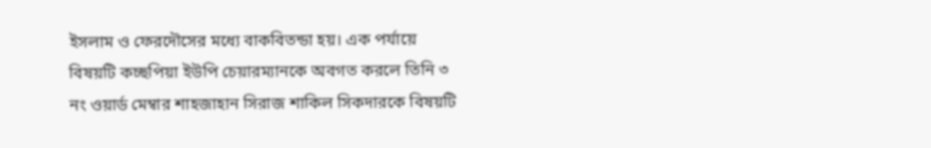ইসলাম ও ফেরদৌসের মধ্যে বাকবিতন্ডা হয়। এক পর্যায়ে বিষয়টি কচ্ছপিয়া ইউপি চেয়ারম্যানকে অবগত করলে তিনি ৩ নং ওয়ার্ড মেম্বার শাহজাহান সিরাজ শাকিল সিকদারকে বিষয়টি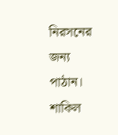নিরসনের জন্য পাঠান। শাকিল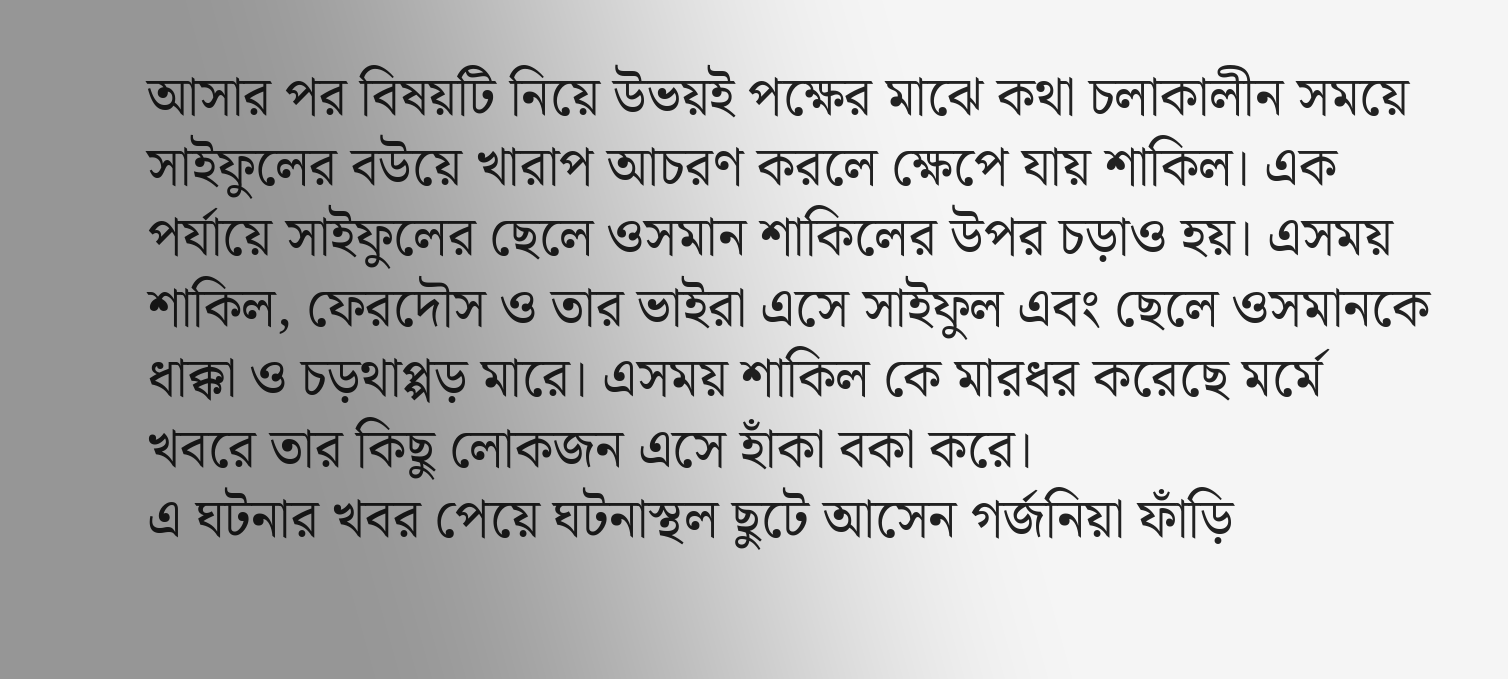আসার পর বিষয়টি নিয়ে উভয়ই পক্ষের মাঝে কথা চলাকালীন সময়ে সাইফুলের বউয়ে খারাপ আচরণ করলে ক্ষেপে যায় শাকিল। এক পর্যায়ে সাইফুলের ছেলে ওসমান শাকিলের উপর চড়াও হয়। এসময় শাকিল, ফেরদৌস ও তার ভাইরা এসে সাইফুল এবং ছেলে ওসমানকে ধাক্কা ও চড়থাপ্পড় মারে। এসময় শাকিল কে মারধর করেছে মর্মে খবরে তার কিছু লোকজন এসে হাঁকা বকা করে।
এ ঘটনার খবর পেয়ে ঘটনাস্থল ছুটে আসেন গর্জনিয়া ফাঁড়ি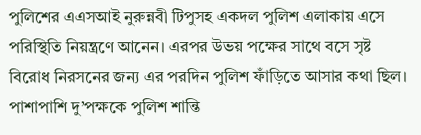পুলিশের এএসআই নুরুন্নবী টিপুসহ একদল পুলিশ এলাকায় এসে পরিস্থিতি নিয়ন্ত্রণে আনেন। এরপর উভয় পক্ষের সাথে বসে সৃষ্ট বিরোধ নিরসনের জন্য এর পরদিন পুলিশ ফাঁড়িতে আসার কথা ছিল। পাশাপাশি দু’পক্ষকে পুলিশ শান্তি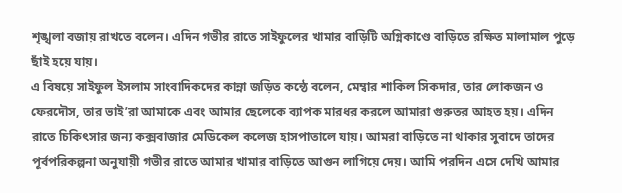শৃঙ্খলা বজায় রাখতে বলেন। এদিন গভীর রাতে সাইফুলের খামার বাড়িটি অগ্নিকাণ্ডে বাড়িতে রক্ষিত মালামাল পুড়ে ছাঁই হয়ে যায়।
এ বিষয়ে সাইফুল ইসলাম সাংবাদিকদের কান্না জড়িত কন্ঠে বলেন, মেম্বার শাকিল সিকদার, তার লোকজন ও ফেরদৌস, তার ভাই’রা আমাকে এবং আমার ছেলেকে ব্যাপক মারধর করলে আমারা গুরুতর আহত হয়। এদিন রাতে চিকিৎসার জন্য কক্সবাজার মেডিকেল কলেজ হাসপাতালে যায়। আমরা বাড়িতে না থাকার সুবাদে তাদের পূর্বপরিকল্পনা অনুযায়ী গভীর রাতে আমার খামার বাড়িতে আগুন লাগিয়ে দেয়। আমি পরদিন এসে দেখি আমার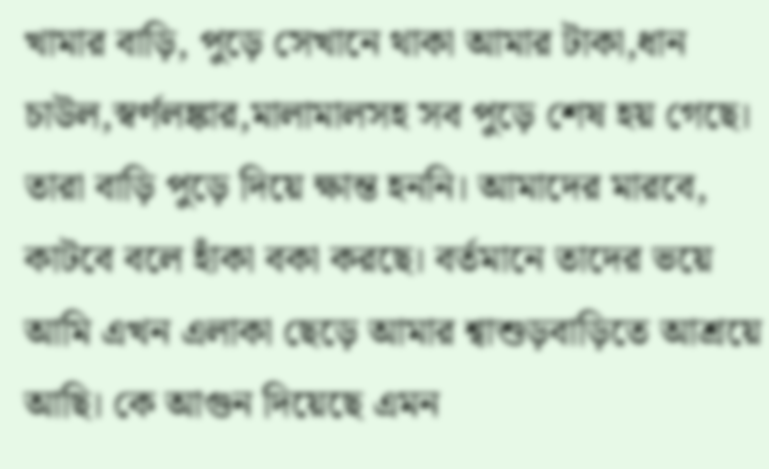খামার বাড়ি, পুড়ে সেখানে থাকা আমার টাকা,ধান চাউল,স্বর্ণলঙ্কার,মালামালসহ সব পুড়ে শেষ হয় গেছে। তারা বাড়ি পুড়ে দিয়ে ক্ষান্ত হননি। আমাদের মারবে, কাটবে বলে হাঁকা বকা করছে। বর্তমানে তাদের ভয়ে আমি এখন এলাকা ছেড়ে আমার শ্বাশুড়বাড়িতে আশ্রয়ে আছি। কে আগুন দিয়েছে এমন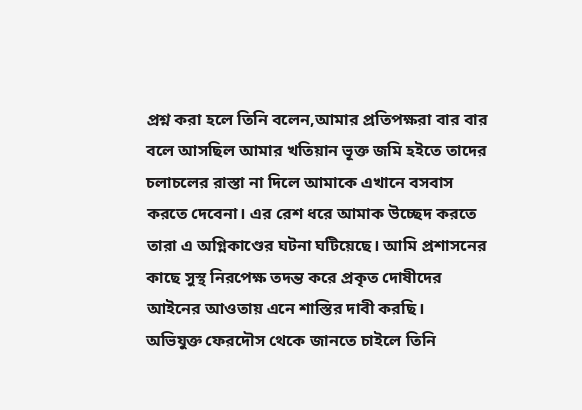প্রশ্ন করা হলে তিনি বলেন,আমার প্রতিপক্ষরা বার বার বলে আসছিল আমার খতিয়ান ভূক্ত জমি হইতে তাদের চলাচলের রাস্তা না দিলে আমাকে এখানে বসবাস করতে দেবেনা। এর রেশ ধরে আমাক উচ্ছেদ করতে তারা এ অগ্নিকাণ্ডের ঘটনা ঘটিয়েছে। আমি প্রশাসনের কাছে সুস্থ নিরপেক্ষ তদন্ত করে প্রকৃত দোষীদের আইনের আওতায় এনে শাস্তির দাবী করছি।
অভিযুক্ত ফেরদৌস থেকে জানতে চাইলে তিনি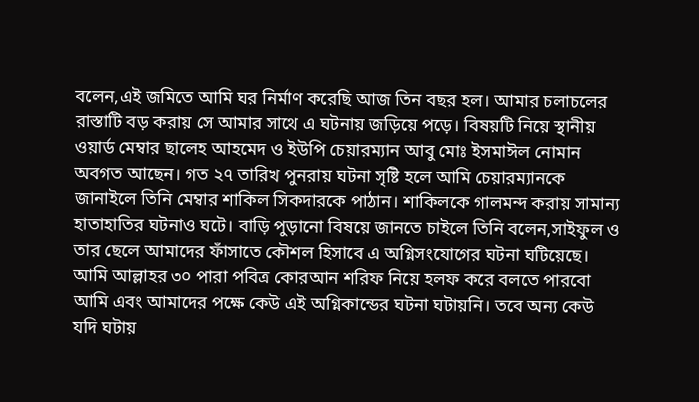বলেন,এই জমিতে আমি ঘর নির্মাণ করেছি আজ তিন বছর হল। আমার চলাচলের রাস্তাটি বড় করায় সে আমার সাথে এ ঘটনায় জড়িয়ে পড়ে। বিষয়টি নিয়ে স্থানীয় ওয়ার্ড মেম্বার ছালেহ আহমেদ ও ইউপি চেয়ারম্যান আবু মোঃ ইসমাঈল নোমান অবগত আছেন। গত ২৭ তারিখ পুনরায় ঘটনা সৃষ্টি হলে আমি চেয়ারম্যানকে জানাইলে তিনি মেম্বার শাকিল সিকদারকে পাঠান। শাকিলকে গালমন্দ করায় সামান্য হাতাহাতির ঘটনাও ঘটে। বাড়ি পুড়ানো বিষয়ে জানতে চাইলে তিনি বলেন,সাইফুল ও তার ছেলে আমাদের ফাঁসাতে কৌশল হিসাবে এ অগ্নিসংযোগের ঘটনা ঘটিয়েছে। আমি আল্লাহর ৩০ পারা পবিত্র কোরআন শরিফ নিয়ে হলফ করে বলতে পারবো আমি এবং আমাদের পক্ষে কেউ এই অগ্নিকান্ডের ঘটনা ঘটায়নি। তবে অন্য কেউ যদি ঘটায়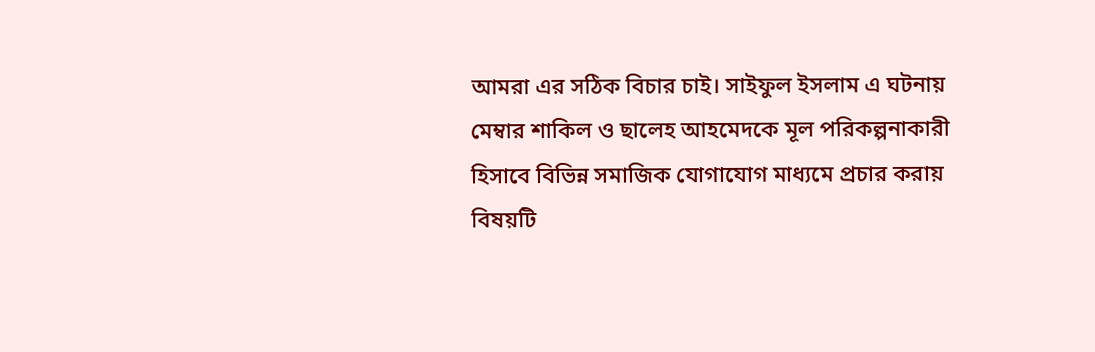আমরা এর সঠিক বিচার চাই। সাইফুল ইসলাম এ ঘটনায় মেম্বার শাকিল ও ছালেহ আহমেদকে মূল পরিকল্পনাকারী হিসাবে বিভিন্ন সমাজিক যোগাযোগ মাধ্যমে প্রচার করায় বিষয়টি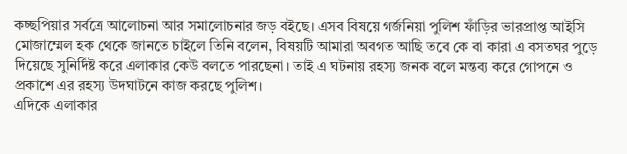কচ্ছপিয়ার সর্বত্রে আলোচনা আর সমালোচনার জড় বইছে। এসব বিষয়ে গর্জনিয়া পুলিশ ফাঁড়ির ভারপ্রাপ্ত আইসি মোজাম্মেল হক থেকে জানতে চাইলে তিনি বলেন, বিষয়টি আমারা অবগত আছি তবে কে বা কারা এ বসতঘর পুড়ে দিয়েছে সুনির্দিষ্ট করে এলাকার কেউ বলতে পারছেনা। তাই এ ঘটনায় রহস্য জনক বলে মন্তব্য করে গোপনে ও প্রকাশে এর রহস্য উদঘাটনে কাজ করছে পুলিশ।
এদিকে এলাকার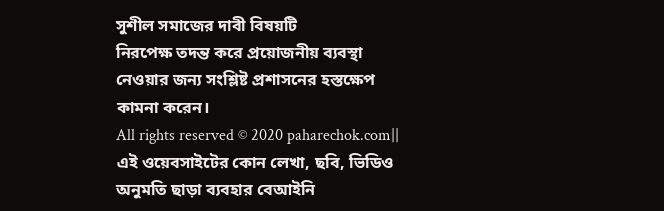সুশীল সমাজের দাবী বিষয়টি
নিরপেক্ষ তদন্ত করে প্রয়োজনীয় ব্যবস্থা নেওয়ার জন্য সংশ্লিষ্ট প্রশাসনের হস্তক্ষেপ কামনা করেন।
All rights reserved © 2020 paharechok.com||
এই ওয়েবসাইটের কোন লেখা, ছবি, ভিডিও অনুমতি ছাড়া ব্যবহার বেআইনি